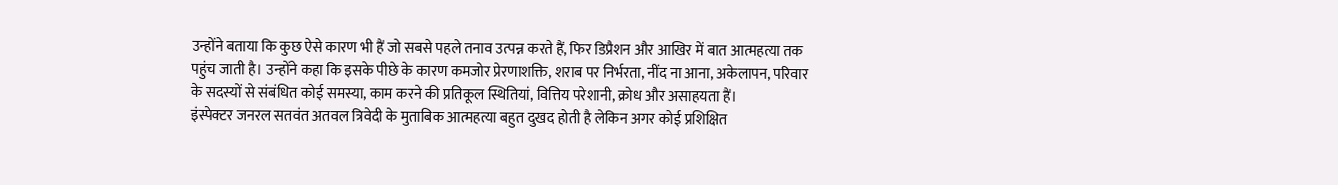उन्होंने बताया कि कुछ ऐसे कारण भी हैं जो सबसे पहले तनाव उत्पन्न करते हैं, फिर डिप्रैशन और आखिर में बात आत्महत्या तक पहुंच जाती है। उन्होंने कहा कि इसके पीछे के कारण कमजोर प्रेरणाशक्ति, शराब पर निर्भरता, नींद ना आना, अकेलापन, परिवार के सदस्यों से संबंधित कोई समस्या, काम करने की प्रतिकूल स्थितियां, वित्तिय परेशानी, क्रोध और असाहयता हैं।
इंस्पेक्टर जनरल सतवंत अतवल त्रिवेदी के मुताबिक आत्महत्या बहुत दुखद होती है लेकिन अगर कोई प्रशिक्षित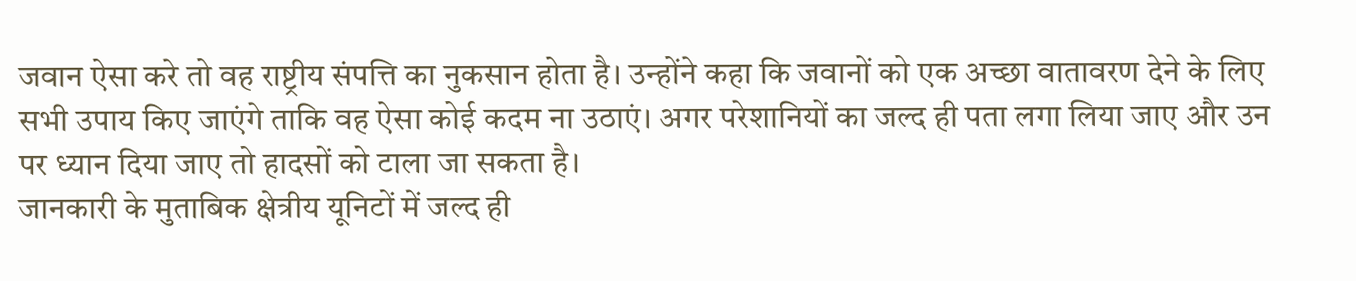जवान ऐसा करे तो वह राष्ट्रीय संपत्ति का नुकसान होता है। उन्होंने कहा कि जवानों को एक अच्छा वातावरण देने के लिए सभी उपाय किए जाएंगे ताकि वह ऐसा कोई कदम ना उठाएं। अगर परेशानियों का जल्द ही पता लगा लिया जाए और उन पर ध्यान दिया जाए तो हादसों को टाला जा सकता है।
जानकारी के मुताबिक क्षेत्रीय यूनिटों में जल्द ही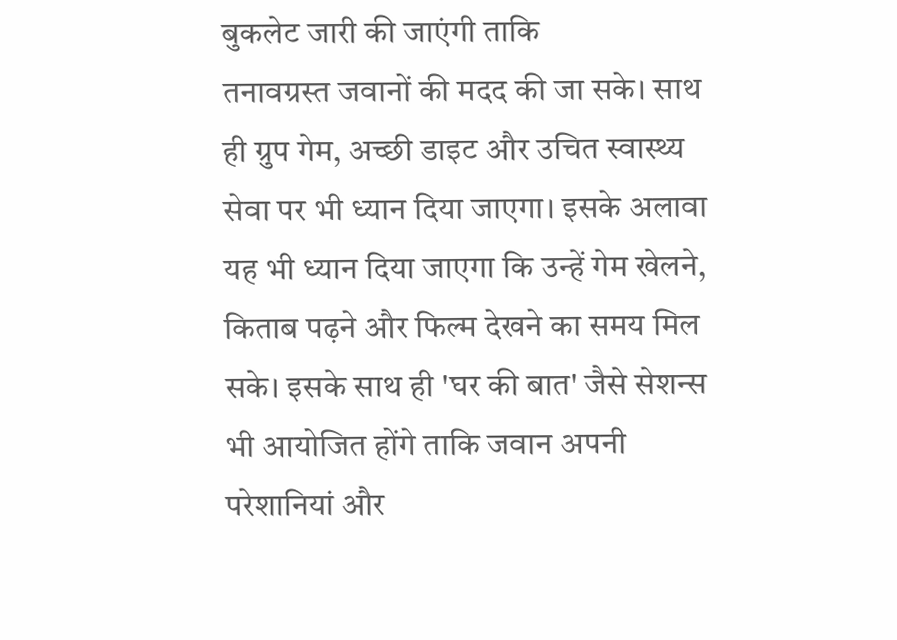बुकलेट जारी की जाएंगी ताकि
तनावग्रस्त जवानों की मदद की जा सके। साथ ही ग्रुप गेम, अच्छी डाइट और उचित स्वास्थ्य सेवा पर भी ध्यान दिया जाएगा। इसके अलावा यह भी ध्यान दिया जाएगा कि उन्हें गेम खेलने, किताब पढ़ने और फिल्म देखने का समय मिल सके। इसके साथ ही 'घर की बात' जैसे सेशन्स भी आयोजित होंगे ताकि जवान अपनी परेशानियां और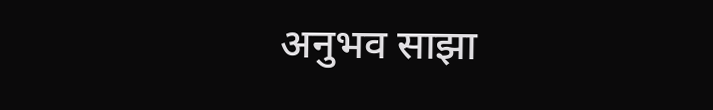अनुभव साझा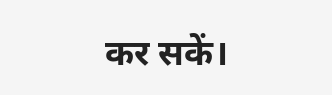कर सकें।